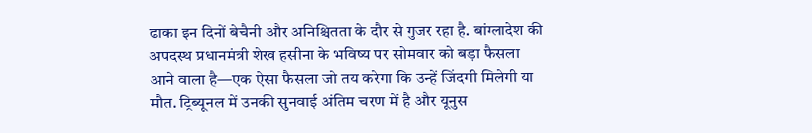ढाका इन दिनों बेचैनी और अनिश्चितता के दौर से गुजर रहा है. बांग्लादेश की अपदस्थ प्रधानमंत्री शेख हसीना के भविष्य पर सोमवार को बड़ा फैसला आने वाला है—एक ऐसा फैसला जो तय करेगा कि उन्हें जिंदगी मिलेगी या मौत. ट्रिब्यूनल में उनकी सुनवाई अंतिम चरण में है और यूनुस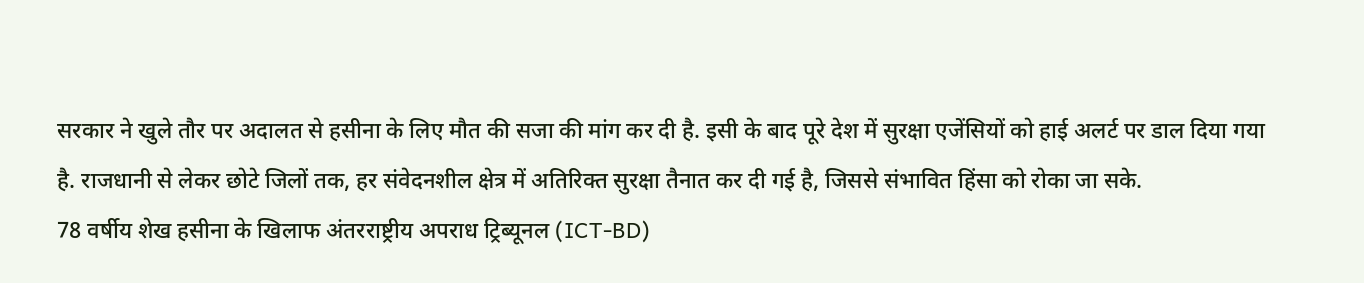सरकार ने खुले तौर पर अदालत से हसीना के लिए मौत की सजा की मांग कर दी है. इसी के बाद पूरे देश में सुरक्षा एजेंसियों को हाई अलर्ट पर डाल दिया गया है. राजधानी से लेकर छोटे जिलों तक, हर संवेदनशील क्षेत्र में अतिरिक्त सुरक्षा तैनात कर दी गई है, जिससे संभावित हिंसा को रोका जा सके.
78 वर्षीय शेख हसीना के खिलाफ अंतरराष्ट्रीय अपराध ट्रिब्यूनल (ICT-BD)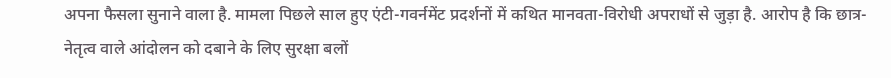अपना फैसला सुनाने वाला है. मामला पिछले साल हुए एंटी-गवर्नमेंट प्रदर्शनों में कथित मानवता-विरोधी अपराधों से जुड़ा है. आरोप है कि छात्र-नेतृत्व वाले आंदोलन को दबाने के लिए सुरक्षा बलों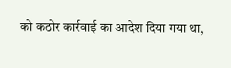को कठोर कार्रवाई का आदेश दिया गया था,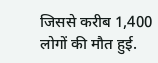जिससे करीब 1,400 लोगों की मौत हुई.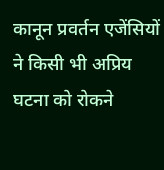कानून प्रवर्तन एजेंसियों ने किसी भी अप्रिय घटना को रोकने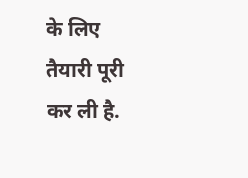के लिए तैयारी पूरी कर ली है.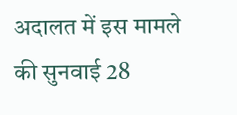अदालत में इस मामले की सुनवाई 28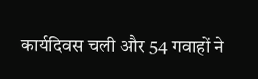कार्यदिवस चली और 54 गवाहों ने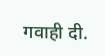गवाही दी.